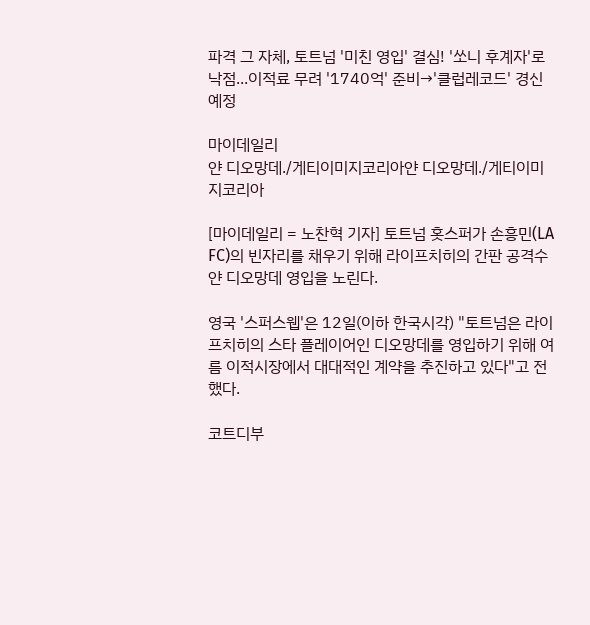파격 그 자체, 토트넘 '미친 영입' 결심! '쏘니 후계자'로 낙점...이적료 무려 '1740억' 준비→'클럽레코드' 경신 예정

마이데일리
얀 디오망데./게티이미지코리아얀 디오망데./게티이미지코리아

[마이데일리 = 노찬혁 기자] 토트넘 홋스퍼가 손흥민(LA FC)의 빈자리를 채우기 위해 라이프치히의 간판 공격수 얀 디오망데 영입을 노린다.

영국 '스퍼스웹'은 12일(이하 한국시각) "토트넘은 라이프치히의 스타 플레이어인 디오망데를 영입하기 위해 여름 이적시장에서 대대적인 계약을 추진하고 있다"고 전했다.

코트디부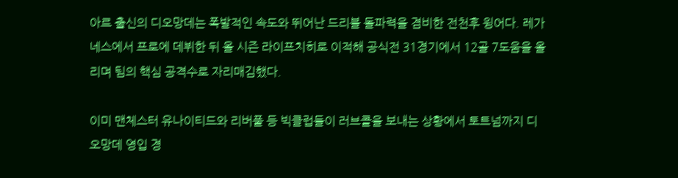아르 출신의 디오망데는 폭발적인 속도와 뛰어난 드리블 돌파력을 겸비한 전천후 윙어다. 레가네스에서 프로에 데뷔한 뒤 올 시즌 라이프치히로 이적해 공식전 31경기에서 12골 7도움을 올리며 팀의 핵심 공격수로 자리매김했다.

이미 맨체스터 유나이티드와 리버풀 등 빅클럽들이 러브콜을 보내는 상황에서 토트넘까지 디오망데 영입 경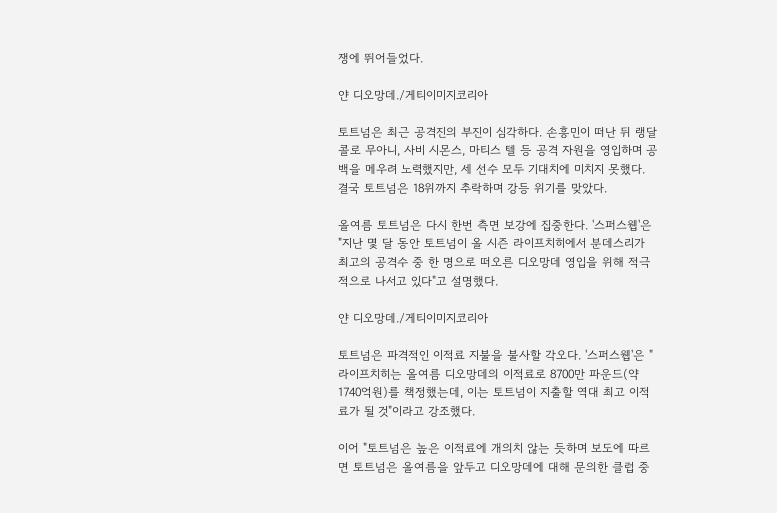쟁에 뛰어들었다.

얀 디오망데./게티이미지코리아

토트넘은 최근 공격진의 부진이 심각하다. 손흥민이 떠난 뒤 랭달 콜로 무아니, 사비 시몬스, 마티스 텔 등 공격 자원을 영입하며 공백을 메우려 노력했지만, 세 선수 모두 기대치에 미치지 못했다. 결국 토트넘은 18위까지 추락하며 강등 위기를 맞았다.

올여름 토트넘은 다시 한번 측면 보강에 집중한다. '스퍼스웹'은 "지난 몇 달 동안 토트넘이 올 시즌 라이프치히에서 분데스리가 최고의 공격수 중 한 명으로 떠오른 디오망데 영입을 위해 적극적으로 나서고 있다"고 설명했다.

얀 디오망데./게티이미지코리아

토트넘은 파격적인 이적료 지불을 불사할 각오다. '스퍼스웹'은 "라이프치히는 올여름 디오망데의 이적료로 8700만 파운드(약 1740억원)를 책정했는데, 이는 토트넘이 지출할 역대 최고 이적료가 될 것"이라고 강조했다.

이어 "토트넘은 높은 이적료에 개의치 않는 듯하며 보도에 따르면 토트넘은 올여름을 앞두고 디오망데에 대해 문의한 클럽 중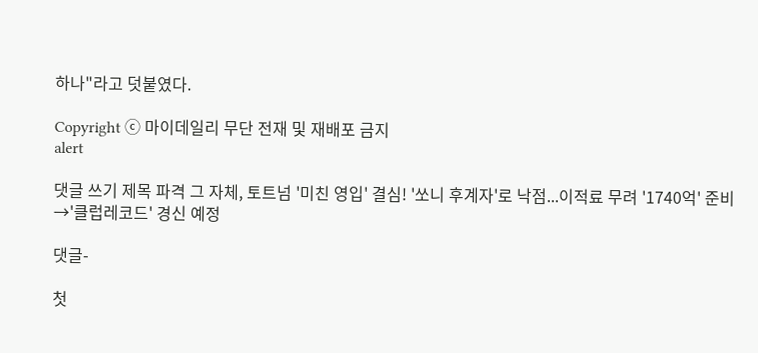하나"라고 덧붙였다.

Copyright ⓒ 마이데일리 무단 전재 및 재배포 금지
alert

댓글 쓰기 제목 파격 그 자체, 토트넘 '미친 영입' 결심! '쏘니 후계자'로 낙점...이적료 무려 '1740억' 준비→'클럽레코드' 경신 예정

댓글-

첫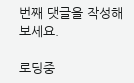번째 댓글을 작성해 보세요.

로딩중